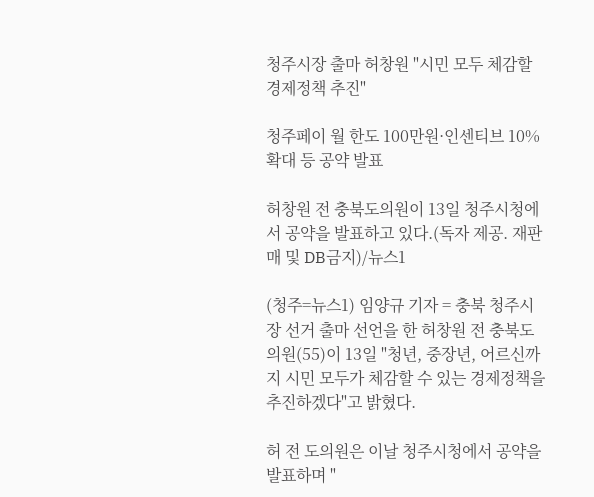청주시장 출마 허창원 "시민 모두 체감할 경제정책 추진"

청주페이 월 한도 100만원·인센티브 10% 확대 등 공약 발표

허창원 전 충북도의원이 13일 청주시청에서 공약을 발표하고 있다.(독자 제공. 재판매 및 DB금지)/뉴스1

(청주=뉴스1) 임양규 기자 = 충북 청주시장 선거 출마 선언을 한 허창원 전 충북도의원(55)이 13일 "청년, 중장년, 어르신까지 시민 모두가 체감할 수 있는 경제정책을 추진하겠다"고 밝혔다.

허 전 도의원은 이날 청주시청에서 공약을 발표하며 "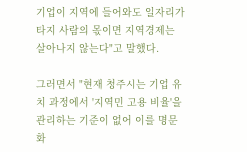기업이 지역에 들어와도 일자리가 타지 사람의 몫이면 지역경제는 살아나지 않는다"고 말했다.

그러면서 "현재 청주시는 기업 유치 과정에서 '지역민 고용 비율'을 관리하는 기준이 없어 이를 명문화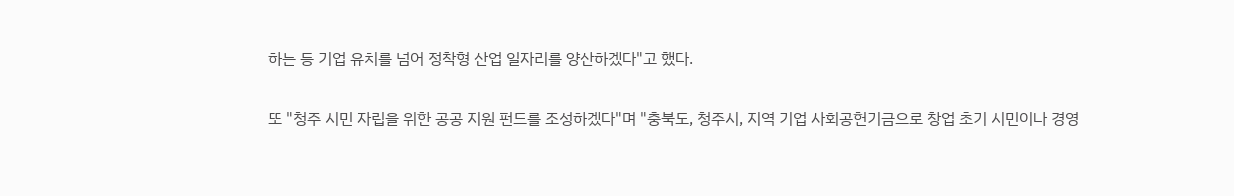하는 등 기업 유치를 넘어 정착형 산업 일자리를 양산하겠다"고 했다.

또 "청주 시민 자립을 위한 공공 지원 펀드를 조성하겠다"며 "충북도, 청주시, 지역 기업 사회공헌기금으로 창업 초기 시민이나 경영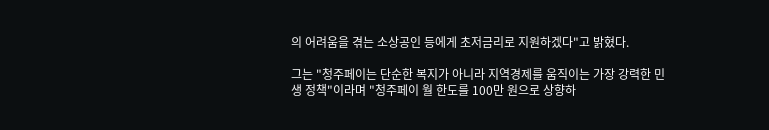의 어려움을 겪는 소상공인 등에게 초저금리로 지원하겠다"고 밝혔다.

그는 "청주페이는 단순한 복지가 아니라 지역경제를 움직이는 가장 강력한 민생 정책"이라며 "청주페이 월 한도를 100만 원으로 상향하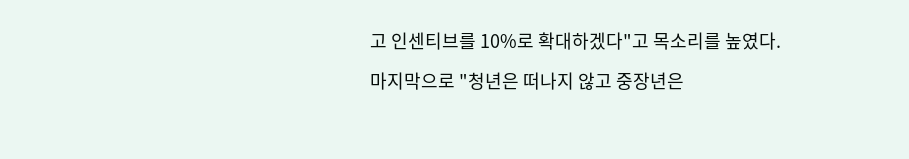고 인센티브를 10%로 확대하겠다"고 목소리를 높였다.

마지막으로 "청년은 떠나지 않고 중장년은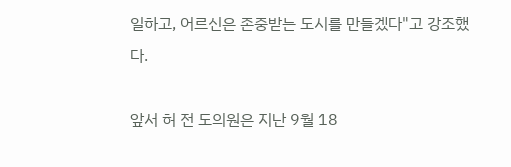일하고, 어르신은 존중받는 도시를 만들겠다"고 강조했다.

앞서 허 전 도의원은 지난 9월 18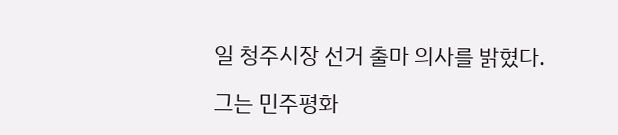일 청주시장 선거 출마 의사를 밝혔다.

그는 민주평화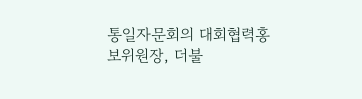통일자문회의 대회협력홍보위원장, 더불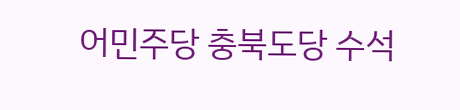어민주당 충북도당 수석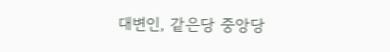대변인, 같은당 중앙당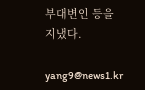부대변인 등을 지냈다.

yang9@news1.kr